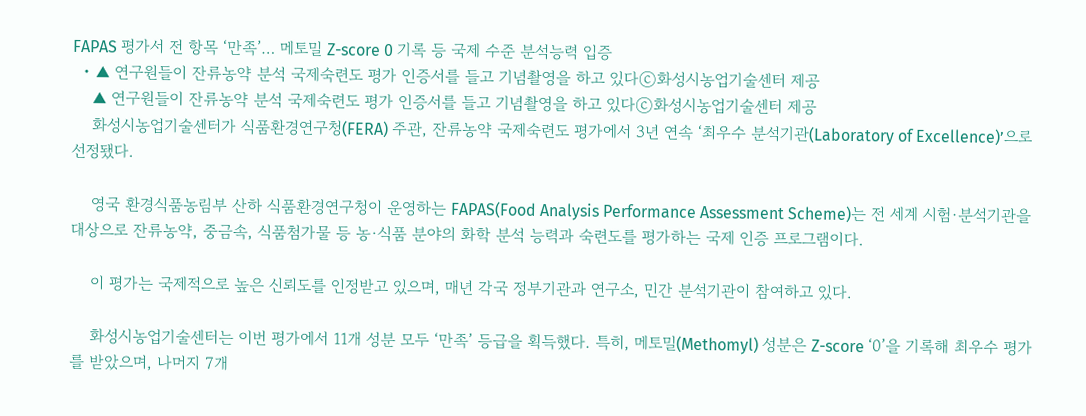FAPAS 평가서 전 항목 ‘만족’… 메토밀 Z-score 0 기록 등 국제 수준 분석능력 입증
  • ▲ 연구원들이 잔류농약 분석 국제숙련도 평가 인증서를 들고 기념촬영을 하고 있다ⓒ화성시농업기술센터 제공
    ▲ 연구원들이 잔류농약 분석 국제숙련도 평가 인증서를 들고 기념촬영을 하고 있다ⓒ화성시농업기술센터 제공
    화성시농업기술센터가 식품환경연구청(FERA) 주관, 잔류농약 국제숙련도 평가에서 3년 연속 ‘최우수 분석기관(Laboratory of Excellence)’으로 선정됐다.

    영국 환경식품농림부 산하 식품환경연구청이 운영하는 FAPAS(Food Analysis Performance Assessment Scheme)는 전 세계 시험·분석기관을 대상으로 잔류농약, 중금속, 식품첨가물 등 농·식품 분야의 화학 분석 능력과 숙련도를 평가하는 국제 인증 프로그램이다.

    이 평가는 국제적으로 높은 신뢰도를 인정받고 있으며, 매년 각국 정부기관과 연구소, 민간 분석기관이 참여하고 있다.

    화성시농업기술센터는 이번 평가에서 11개 성분 모두 ‘만족’ 등급을 획득했다. 특히, 메토밀(Methomyl) 성분은 Z-score ‘0’을 기록해 최우수 평가를 받았으며, 나머지 7개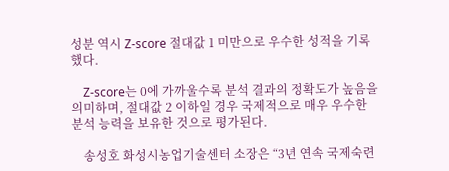성분 역시 Z-score 절대값 1 미만으로 우수한 성적을 기록했다.

    Z-score는 0에 가까울수록 분석 결과의 정확도가 높음을 의미하며, 절대값 2 이하일 경우 국제적으로 매우 우수한 분석 능력을 보유한 것으로 평가된다.

    송성호 화성시농업기술센터 소장은 “3년 연속 국제숙련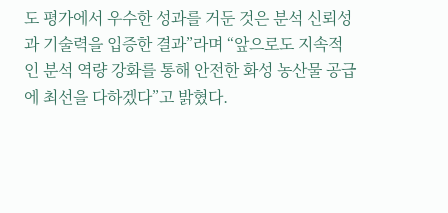도 평가에서 우수한 성과를 거둔 것은 분석 신뢰성과 기술력을 입증한 결과”라며 “앞으로도 지속적인 분석 역량 강화를 통해 안전한 화성 농산물 공급에 최선을 다하겠다”고 밝혔다.